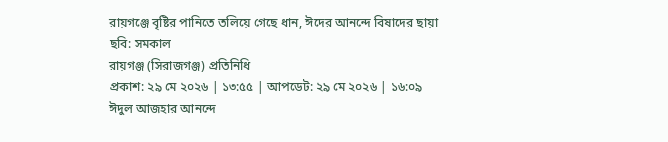রায়গঞ্জে বৃষ্টির পানিতে তলিয়ে গেছে ধান, ঈদের আনন্দে বিষাদের ছায়া
ছবি: সমকাল
রায়গঞ্জ (সিরাজগঞ্জ) প্রতিনিধি
প্রকাশ: ২৯ মে ২০২৬ | ১৩:৫৫ | আপডেট: ২৯ মে ২০২৬ | ১৬:০৯
ঈদুল আজহার আনন্দে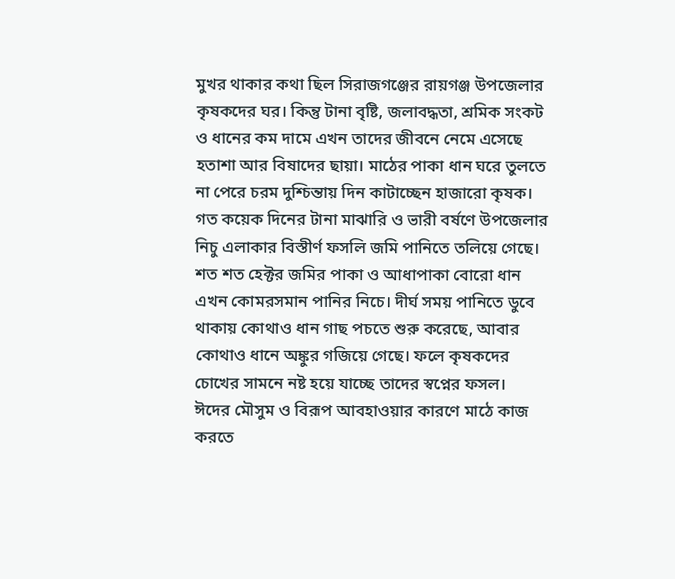মুখর থাকার কথা ছিল সিরাজগঞ্জের রায়গঞ্জ উপজেলার কৃষকদের ঘর। কিন্তু টানা বৃষ্টি, জলাবদ্ধতা, শ্রমিক সংকট ও ধানের কম দামে এখন তাদের জীবনে নেমে এসেছে হতাশা আর বিষাদের ছায়া। মাঠের পাকা ধান ঘরে তুলতে না পেরে চরম দুশ্চিন্তায় দিন কাটাচ্ছেন হাজারো কৃষক।
গত কয়েক দিনের টানা মাঝারি ও ভারী বর্ষণে উপজেলার নিচু এলাকার বিস্তীর্ণ ফসলি জমি পানিতে তলিয়ে গেছে। শত শত হেক্টর জমির পাকা ও আধাপাকা বোরো ধান এখন কোমরসমান পানির নিচে। দীর্ঘ সময় পানিতে ডুবে থাকায় কোথাও ধান গাছ পচতে শুরু করেছে, আবার কোথাও ধানে অঙ্কুর গজিয়ে গেছে। ফলে কৃষকদের চোখের সামনে নষ্ট হয়ে যাচ্ছে তাদের স্বপ্নের ফসল।
ঈদের মৌসুম ও বিরূপ আবহাওয়ার কারণে মাঠে কাজ করতে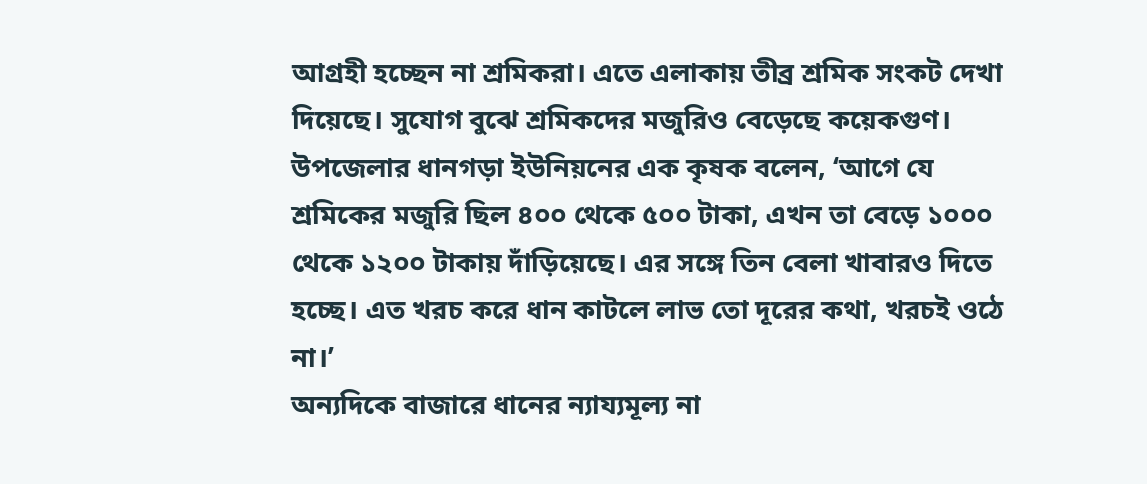আগ্রহী হচ্ছেন না শ্রমিকরা। এতে এলাকায় তীব্র শ্রমিক সংকট দেখা দিয়েছে। সুযোগ বুঝে শ্রমিকদের মজুরিও বেড়েছে কয়েকগুণ।
উপজেলার ধানগড়া ইউনিয়নের এক কৃষক বলেন, ‘আগে যে শ্রমিকের মজুরি ছিল ৪০০ থেকে ৫০০ টাকা, এখন তা বেড়ে ১০০০ থেকে ১২০০ টাকায় দাঁড়িয়েছে। এর সঙ্গে তিন বেলা খাবারও দিতে হচ্ছে। এত খরচ করে ধান কাটলে লাভ তো দূরের কথা, খরচই ওঠে না।’
অন্যদিকে বাজারে ধানের ন্যায্যমূল্য না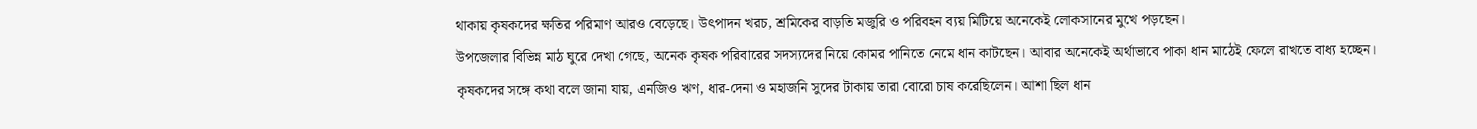থাকায় কৃষকদের ক্ষতির পরিমাণ আরও বেড়েছে। উৎপাদন খরচ, শ্রমিকের বাড়তি মজুরি ও পরিবহন ব্যয় মিটিয়ে অনেকেই লোকসানের মুখে পড়ছেন।
উপজেলার বিভিন্ন মাঠ ঘুরে দেখা গেছে, অনেক কৃষক পরিবারের সদস্যদের নিয়ে কোমর পানিতে নেমে ধান কাটছেন। আবার অনেকেই অর্থাভাবে পাকা ধান মাঠেই ফেলে রাখতে বাধ্য হচ্ছেন।
কৃষকদের সঙ্গে কথা বলে জানা যায়, এনজিও ঋণ, ধার-দেনা ও মহাজনি সুদের টাকায় তারা বোরো চাষ করেছিলেন। আশা ছিল ধান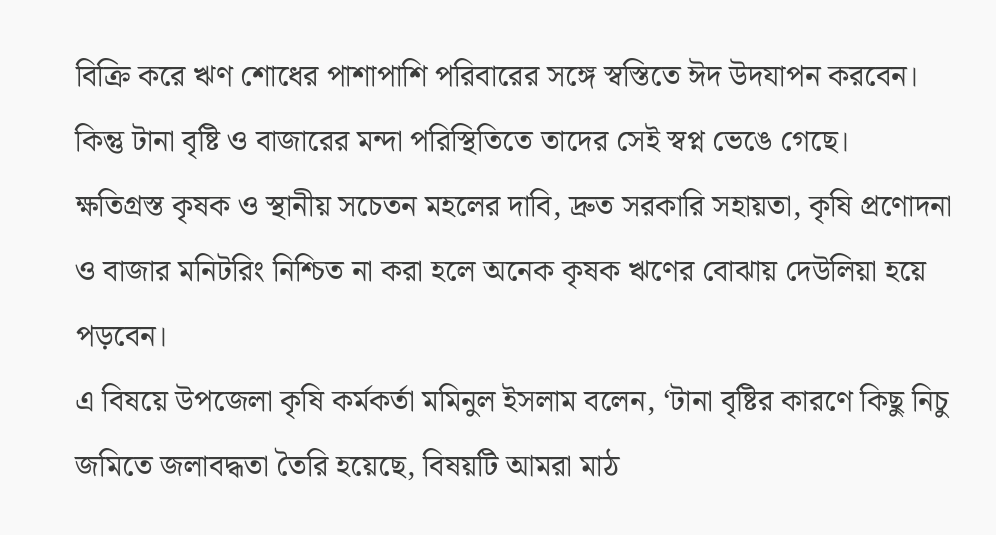বিক্রি করে ঋণ শোধের পাশাপাশি পরিবারের সঙ্গে স্বস্তিতে ঈদ উদযাপন করবেন। কিন্তু টানা বৃষ্টি ও বাজারের মন্দা পরিস্থিতিতে তাদের সেই স্বপ্ন ভেঙে গেছে।
ক্ষতিগ্রস্ত কৃষক ও স্থানীয় সচেতন মহলের দাবি, দ্রুত সরকারি সহায়তা, কৃষি প্রণোদনা ও বাজার মনিটরিং নিশ্চিত না করা হলে অনেক কৃষক ঋণের বোঝায় দেউলিয়া হয়ে পড়বেন।
এ বিষয়ে উপজেলা কৃষি কর্মকর্তা মমিনুল ইসলাম বলেন, ‘টানা বৃষ্টির কারণে কিছু নিচু জমিতে জলাবদ্ধতা তৈরি হয়েছে, বিষয়টি আমরা মাঠ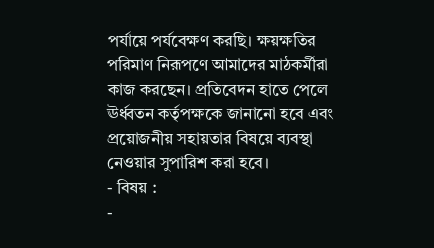পর্যায়ে পর্যবেক্ষণ করছি। ক্ষয়ক্ষতির পরিমাণ নিরূপণে আমাদের মাঠকর্মীরা কাজ করছেন। প্রতিবেদন হাতে পেলে ঊর্ধ্বতন কর্তৃপক্ষকে জানানো হবে এবং প্রয়োজনীয় সহায়তার বিষয়ে ব্যবস্থা নেওয়ার সুপারিশ করা হবে।
- বিষয় :
-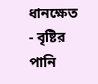ধানক্ষেত
- বৃষ্টির পানি